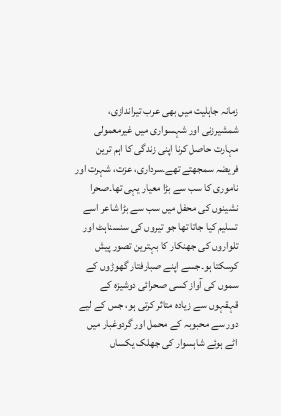زمانہ جاہلیت میں بھی عرب تیراندازی، شمشیرزنی اور شہسواری میں غیرمعمولی مہارت حاصل کرنا اپنی زندگی کا اہم ترین فریضہ سمجھتے تھے۔سرداری، عزت، شہرت اور ناموری کا سب سے بڑا معیار یہی تھا۔صحرا نشینوں کی محفل میں سب سے بڑا شاعر اسے تسلیم کیا جاتا تھا جو تیروں کی سنسناہٹ اور تلواروں کی جھنکار کا بہترین تصور پیش کرسکتا ہو۔جسے اپنے صبارفتار گھوڑوں کے سموں کی آواز کسی صحرائی دوشیزہ کے قہقہوں سے زیادہ متاثر کرتی ہو، جس کے لیے دور سے محبوبہ کے محمل اور گردوغبار میں اٹے ہوئے شاہسوار کی جھلک یکساں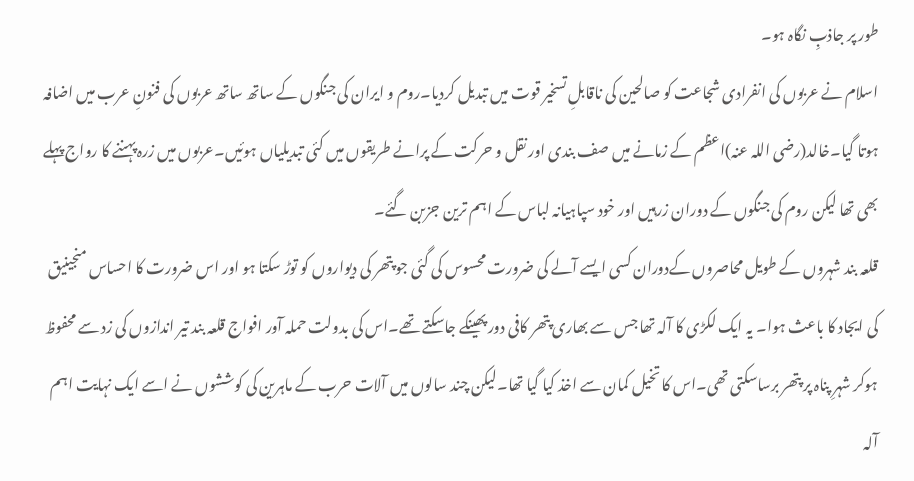طور پر جاذبِ نگاہ ہو۔
اسلام نے عربوں کی انفرادی شجاعت کو صالحین کی ناقابلِ تسخیر قوت میں تبدیل کردیا۔روم و ایران کی جنگوں کے ساتھ ساتھ عربوں کی فنونِ عرب میں اضافہ ہوتا گیا۔خالد(رضی اللہ عنہ)اعظم کے زمانے میں صف بندی اور نقل و حرکت کے پرانے طریقوں میں کئی تبدیلیاں ہوئیں۔عربوں میں زرہ پہننے کا رواج پہلے بھی تھا لیکن روم کی جنگوں کے دوران زرہیں اور خود سپاہیانہ لباس کے اہم ترین جزبن گئے۔
قلعہ بند شہروں کے طویل محاصروں کےدوران کسی ایسے آلے کی ضرورت محسوس کی گئی جو پتھر کی دیواروں کو توڑ سکتا ہو اور اس ضرورت کا احساس منجینیق کی ایجاد کا باعث ہوا۔ یہ ایک لکڑی کا آلہ تھا جس سے بھاری پتھر کافی دور پھینکے جاسکتے تھے۔اس کی بدولت حملہ آور افواج قلعہ بند تیر اندازوں کی زد سے محفوظ ہوکر شہرِ پناہ پر پتھر برساسکتی تھی۔اس کا تخیل کمان سے اخذ کیا گیا تھا۔لیکن چند سالوں میں آلات حرب کے ماہرین کی کوششوں نے اسے ایک نہایت اہم آلہ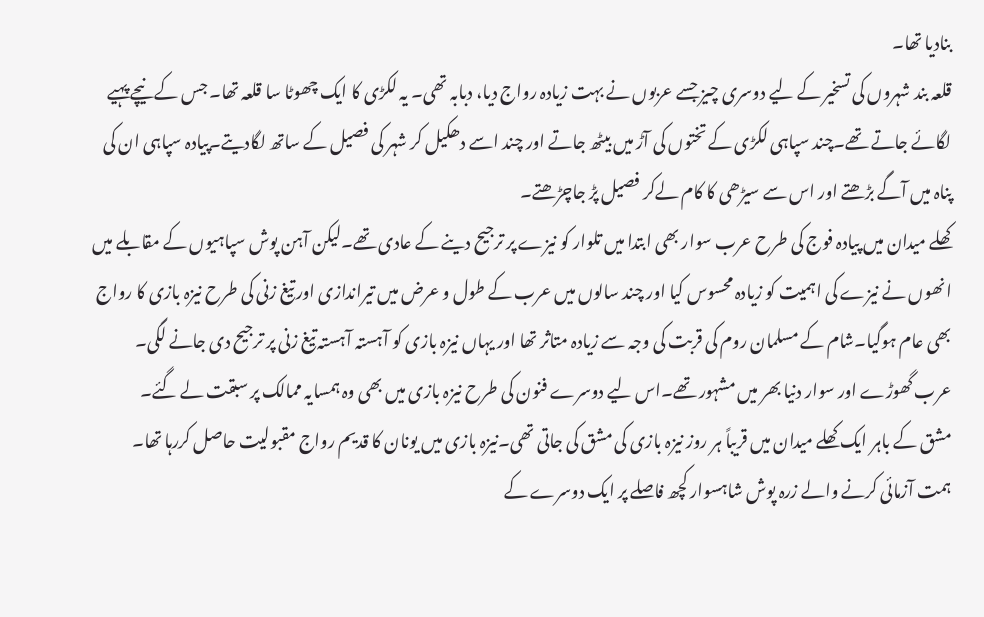بنادیا تھا۔
قلعہ بند شہروں کی تسخیر کے لیے دوسری چیز جسے عربوں نے بہت زیادہ رواج دیا، دبابہ تھی۔ یہ لکڑی کا ایک چھوٹا سا قلعہ تھا۔ جس کے نیچے پہیے لگائے جاتے تھے۔چند سپاہی لکڑی کے تختوں کی آڑ میں بیٹھ جاتے اور چند اسے دھکیل کر شہر کی فصیل کے ساتھ لگادیتے۔پیادہ سپاہی ان کی پناہ میں آگے بڑھتے اور اس سے سیڑھی کا کام لےکر فصیل پڑ جاچڑھتے۔
کھلے میدان میں پیادہ فوج کی طرح عرب سوار بھی ابتدا میں تلوار کو نیزے پر ترجیح دینے کے عادی تھے۔لیکن آہن پوش سپاہیوں کے مقابلے میں انھوں نے نیزے کی اہمیت کو زیادہ محسوس کیا اور چند سالوں میں عرب کے طول و عرض میں تیراندازی اور تیغ زنی کی طرح نیزہ بازی کا رواج بھی عام ہوگیا۔شام کے مسلمان روم کی قربت کی وجہ سے زیادہ متاثر تھا اور یہاں نیزہ بازی کو آہستہ آہستہ تیغ زنی پر ترجیح دی جانے لگی۔
عرب گھوڑے اور سوار دنیا بھر میں مشہور تھے۔اس لیے دوسرے فنون کی طرح نیزہ بازی میں بھی وہ ہمسایہ ممالک پر سبقت لے گئے۔
مشق کے باہر ایک کھلے میدان میں قریباً ہر روز نیزہ بازی کی مشق کی جاتی تھی۔نیزہ بازی میں یونان کا قدیم رواج مقبولیت حاصل کررہا تھا۔
ہمت آزمائی کرنے والے زرہ پوش شاہسوار کچھ فاصلے پر ایک دوسرے کے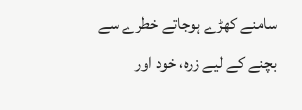سامنے کھڑے ہوجاتے خطرے سے بچنے کے لیے زرہ، خود اور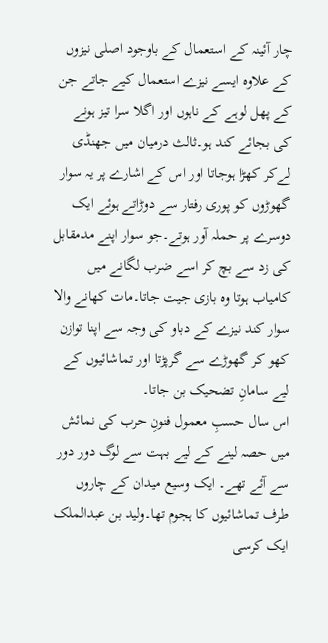چار آئینہ کے استعمال کے باوجود اصلی نیزوں کے علاوہ ایسے نیزے استعمال کیے جاتے جن کے پھل لوہے کے ناہوں اور اگلا سرا تیز ہونے کی بجائے کند ہو۔ثالث درمیان میں جھنڈی لےکر کھڑا ہوجاتا اور اس کے اشارے پر یہ سوار گھوڑوں کو پوری رفتار سے دوڑاتے ہوئے ایک دوسرے پر حملہ آور ہوتے۔جو سوار اپنے مدمقابل کی زد سے بچ کر اسے ضرب لگانے میں کامیاب ہوتا وہ بازی جیت جاتا۔مات کھانے والا سوار کند نیزے کے دباو کی وجہ سے اپنا توازن کھو کر گھوڑے سے گرپڑتا اور تماشائیوں کے لیے سامانِ تضحیک بن جاتا۔
اس سال حسبِ معمول فنونِ حرب کی نمائش میں حصہ لینے کے لیے بہت سے لوگ دور دور سے آئے تھے۔ ایک وسیع میدان کے چاروں طرف تماشائیوں کا ہجوم تھا۔ولید بن عبدالملک ایک کرسی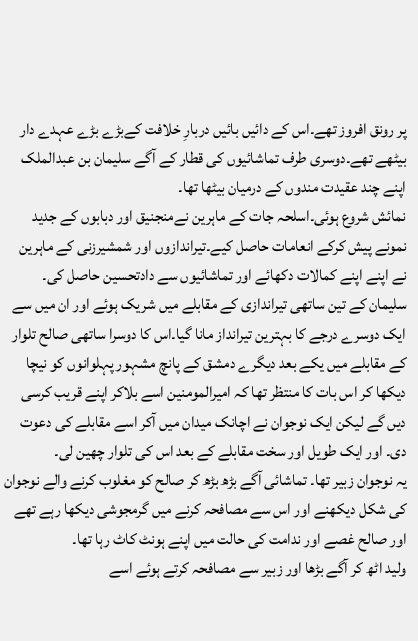پر رونق افروز تھے۔اس کے دائیں بائیں دربارِ خلافت کےبڑے بڑے عہدے دار بیٹھے تھے۔دوسری طرف تماشائیوں کی قطار کے آگے سلیمان بن عبدالملک اپنے چند عقیدت مندوں کے درمیان بیٹھا تھا۔
نمائش شروع ہوئی۔اسلحہ جات کے ماہرین نےمنجنیق اور دبابوں کے جدید نمونے پیش کرکے انعامات حاصل کیے۔تیراندازوں اور شمشیرزنی کے ماہرین نے اپنے اپنے کمالات دکھائے اور تماشائیوں سے دادتحسین حاصل کی۔
سلیمان کے تین ساتھی تیراندازی کے مقابلے میں شریک ہوئے اور ان میں سے ایک دوسرے درجے کا بہترین تیرانداز مانا گیا۔اس کا دوسرا ساتھی صالح تلوار کے مقابلے میں یکے بعد دیگرے دمشق کے پانچ مشہور پہلوانوں کو نیچا دیکھا کر اس بات کا منتظر تھا کہ امیرالمومنین اسے بلاکر اپنے قریب کرسی دیں گے لیکن ایک نوجوان نے اچانک میدان میں آکر اسے مقابلے کی دعوت دی۔ اور ایک طویل اور سخت مقابلے کے بعد اس کی تلوار چھین لی۔
یہ نوجوان زبیر تھا۔ تماشائی آگے بڑھ بڑھ کر صالح کو مغلوب کرنے والے نوجوان کی شکل دیکھنے اور اس سے مصافحہ کرنے میں گرمجوشی دیکھا رہے تھے اور صالح غصے اور ندامت کی حالت میں اپنے ہونٹ کاٹ رہا تھا۔
ولید اٹھ کر آگے بڑھا اور زبیر سے مصافحہ کرتے ہوئے اسے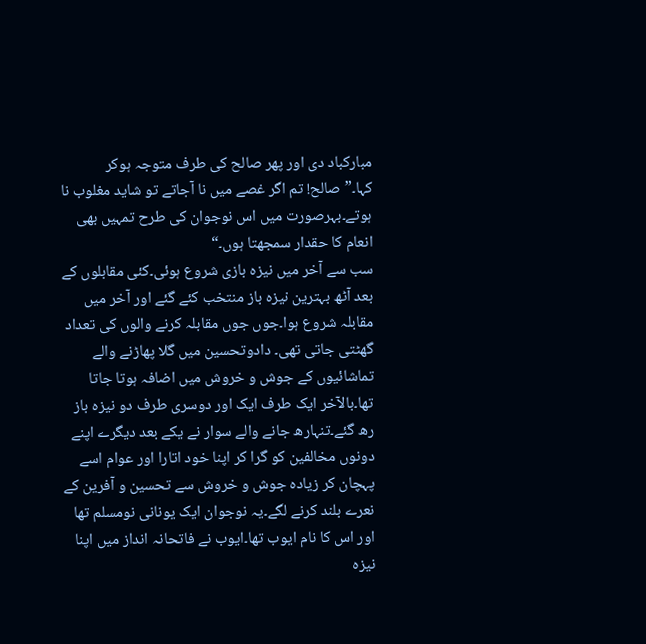مبارکباد دی اور پھر صالح کی طرف متوجہ ہوکر کہا۔”صالح! تم اگر غصے میں نا آجاتے تو شاید مغلوب نا ہوتے۔بہرصورت میں اس نوجوان کی طرح تمہیں بھی انعام کا حقدار سمجھتا ہوں۔“
سب سے آخر میں نیزہ بازی شروع ہوئی۔کئی مقابلوں کے بعد آٹھ بہترین نیزہ باز منتخب کئے گئے اور آخر میں مقابلہ شروع ہوا۔جوں جوں مقابلہ کرنے والوں کی تعداد گھٹتی جاتی تھی۔ دادوتحسین میں گلا پھاڑنے والے تماشائیوں کے جوش و خروش میں اضافہ ہوتا جاتا تھا۔بالآخر ایک طرف ایک اور دوسری طرف دو نیزہ باز رھ گئے۔تنہارھ جانے والے سوار نے یکے بعد دیگرے اپنے دونوں مخالفین کو گرا کر اپنا خود اتارا اور عوام اسے پہچان کر زیادہ جوش و خروش سے تحسین و آفرین کے نعرے بلند کرنے لگے۔یہ نوجوان ایک یونانی نومسلم تھا اور اس کا نام ایوب تھا۔ایوب نے فاتحانہ انداز میں اپنا نیزہ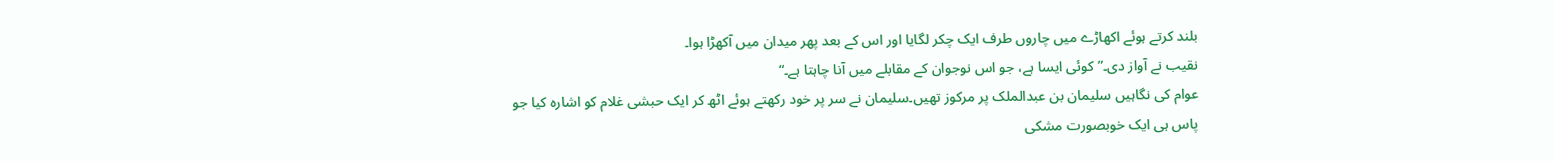بلند کرتے ہوئے اکھاڑے میں چاروں طرف ایک چکر لگایا اور اس کے بعد پھر میدان میں آکھڑا ہوا۔
نقیب نے آواز دی۔”کوئی ایسا ہے، جو اس نوجوان کے مقابلے میں آنا چاہتا ہے۔“
عوام کی نگاہیں سلیمان بن عبدالملک پر مرکوز تھیں۔سلیمان نے سر پر خود رکھتے ہوئے اٹھ کر ایک حبشی غلام کو اشارہ کیا جو پاس ہی ایک خوبصورت مشکی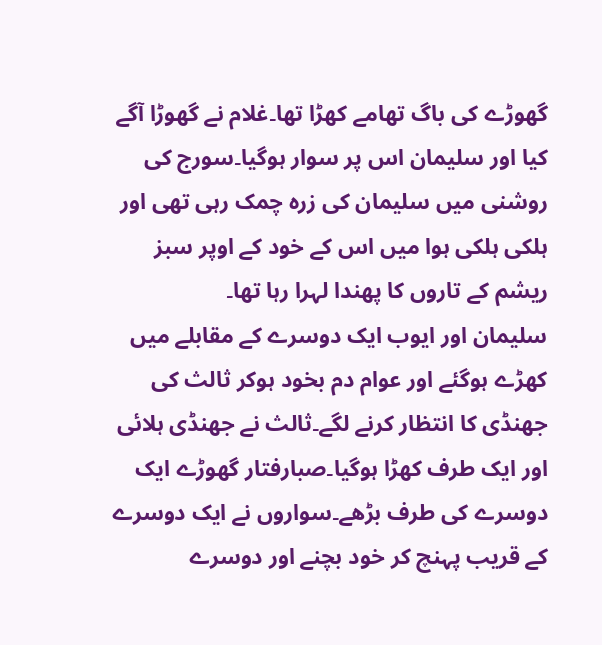گھوڑے کی باگ تھامے کھڑا تھا۔غلام نے گھوڑا آگے کیا اور سلیمان اس پر سوار ہوگیا۔سورج کی روشنی میں سلیمان کی زرہ چمک رہی تھی اور ہلکی ہلکی ہوا میں اس کے خود کے اوپر سبز ریشم کے تاروں کا پھندا لہرا رہا تھا۔
سلیمان اور ایوب ایک دوسرے کے مقابلے میں کھڑے ہوگئے اور عوام دم بخود ہوکر ثالث کی جھنڈی کا انتظار کرنے لگے۔ثالث نے جھنڈی ہلائی اور ایک طرف کھڑا ہوگیا۔صبارفتار گھوڑے ایک دوسرے کی طرف بڑھے۔سواروں نے ایک دوسرے کے قریب پہنچ کر خود بچنے اور دوسرے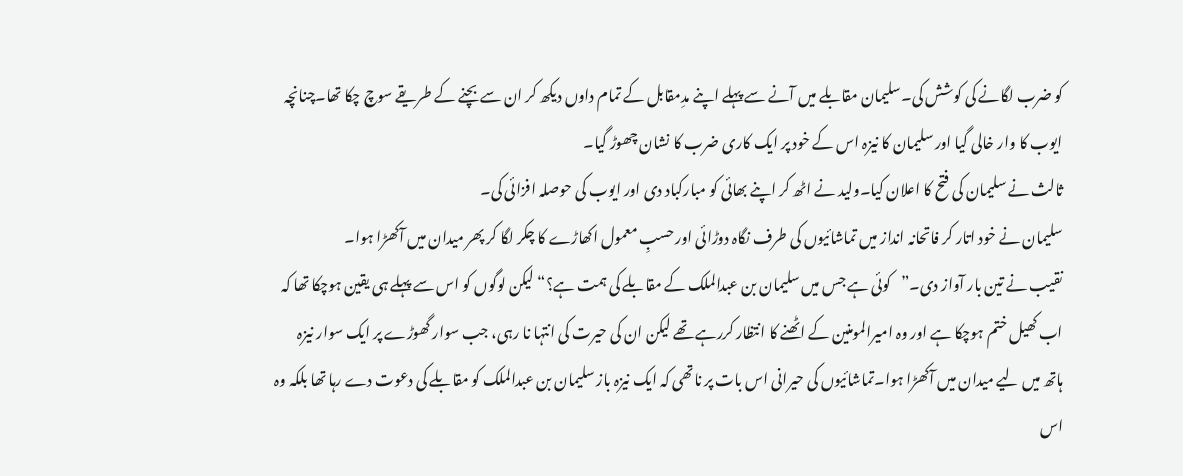کو ضرب لگانے کی کوشش کی۔سلیمان مقابلے میں آنے سے پہلے اپنے مدِمقابل کے تمام داوں دیکھ کر ان سے بچنے کے طریقے سوچ چکا تھا۔چنانچہ ایوب کا وار خالی گیا اور سلیمان کا نیزہ اس کے خود پر ایک کاری ضرب کا نشان چھوڑ گیا۔
ثالث نے سلیمان کی فتح کا اعلان کیا۔ولید نے اٹھ کر اپنے بھائی کو مبارکباد دی اور ایوب کی حوصلہ افزائی کی۔
سلیمان نے خود اتار کر فاتحانہ انداز میں تماشائیوں کی طرف نگاہ دوڑائی اور حسبِ معمول اکھاڑے کا چکر لگا کر پھر میدان میں آکھڑا ہوا۔
نقیب نے تین بار آواز دی۔”کوئی ہے جس میں سلیمان بن عبدالملک کے مقابلے کی ہمت ہے؟“ لیکن لوگوں کو اس سے پہلے ہی یقین ہوچکا تھا کہ اب کھیل ختم ہوچکا ہے اور وہ امیرالمومنین کے اٹھنے کا انتظار کررہے تھے لیکن ان کی حیرت کی انتہا نا رہی، جب سوار گھوڑے پر ایک سوار نیزہ ہاتھ میں لیے میدان میں آکھڑا ہوا۔تماشائیوں کی حیرانی اس بات پر ناتھی کہ ایک نیزہ باز سلیمان بن عبدالملک کو مقابلے کی دعوت دے رہا تھا بلکہ وہ اس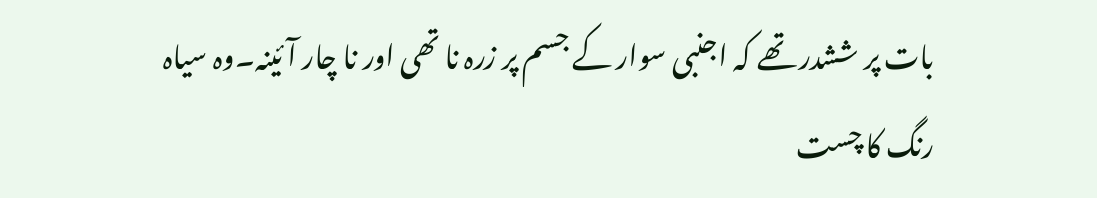بات پر ششدر تھے کہ اجنبی سوار کے جسم پر زرہ نا تھی اور نا چار آئینہ۔وہ سیاہ رنگ کا چست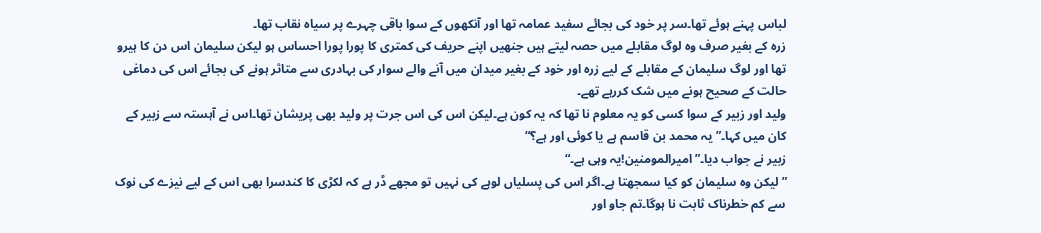لباس پہنے ہوئے تھا۔سر پر خود کی بجائے سفید عمامہ تھا اور آنکھوں کے سوا باقی چہرے پر سیاہ نقاب تھا۔
زرہ کے بغیر صرف وہ لوگ مقابلے میں حصہ لیتے ہیں جنھیں اپنے حریف کی کمتری کا پورا پورا احساس ہو لیکن سلیمان اس دن کا ہیرو تھا اور لوگ سلیمان کے مقابلے کے لیے زرہ اور خود کے بغیر میدان میں آنے والے سوار کی بہادری سے متاثر ہونے کی بجائے اس کی دماغی حالت کے صحیح ہونے میں شک کررہے تھے۔
ولید اور زبیر کے سوا کسی کو یہ معلوم نا تھا کہ یہ کون ہے۔لیکن اس کی اس جرت پر ولید بھی پریشان تھا۔اس نے آہستہ سے زبیر کے کان میں کہا۔”یہ محمد بن قاسم ہے یا کوئی اور ہے؟“
زبیر نے جواب دیا۔”امیرالمومنین!یہ وہی ہے۔“
”لیکن وہ سلیمان کو کیا سمجھتا ہے۔اگر اس کی پسلیاں لوہے کی نہیں تو مجھے ڈر ہے کہ لکڑی کا کندسرا بھی اس کے لیے نیزے کی نوک سے کم خطرناک ثابت نا ہوگا۔تم جاو اور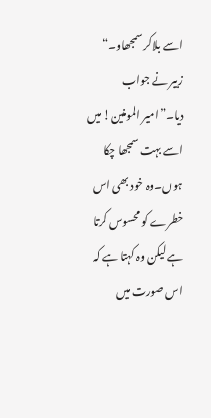اسے بلاکر سمجھاو۔“
زبیر نے جواب دیا۔”امیر المومنین! میں اسے بہت سمجھا چکا ہوں۔وہ خود بھی اس خطرے کو محسوس کرتا ہے لیکن وہ کہتا ہے کہ اس صورت میں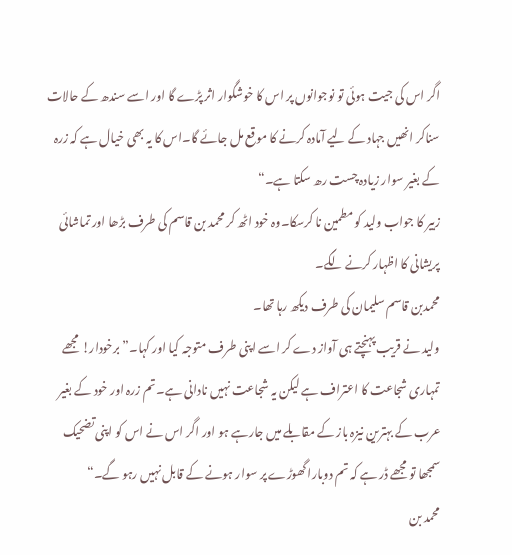اگر اس کی جیت ہوئی تو نوجوانوں پر اس کا خوشگوار اثر پڑے گا اور اسے سندھ کے حالات سناکر انھیں جہاد کے لیے آمادہ کرنے کا موقع مل جائے گا۔اس کا یہ بھی خیال ہے کہ زرہ کے بغیر سوار زیادہ چست رھ سکتا ہے۔“
زبیر کا جواب ولید کو مطمین نا کرسکا۔وہ خود اٹھ کر محمد بن قاسم کی طرف بڑھا اور تماشائی پریشانی کا اظہار کرنے لگے۔
محمدبن قاسم سلیمان کی طرف دیکھ رہا تھا۔
ولید نے قریب پہنچتے ہی آواز دے کر اسے اپنی طرف متوجہ کیا اور کہا۔”برخودار! مجھے تمہاری شجاعت کا اعتراف ہے لیکن یہ شجاعت نہیں نادانی ہے۔تم زرہ اور خود کے بغیر عرب کے بہترین نیزہ باز کے مقابلے میں جارہے ہو اور اگر اس نے اس کو اپنی تضحیک سمجھا تو مجھے ڈر ہے کہ تم دوبارا گھوڑے پر سوار ہونے کے قابل نہیں رہو گے۔“
محمد بن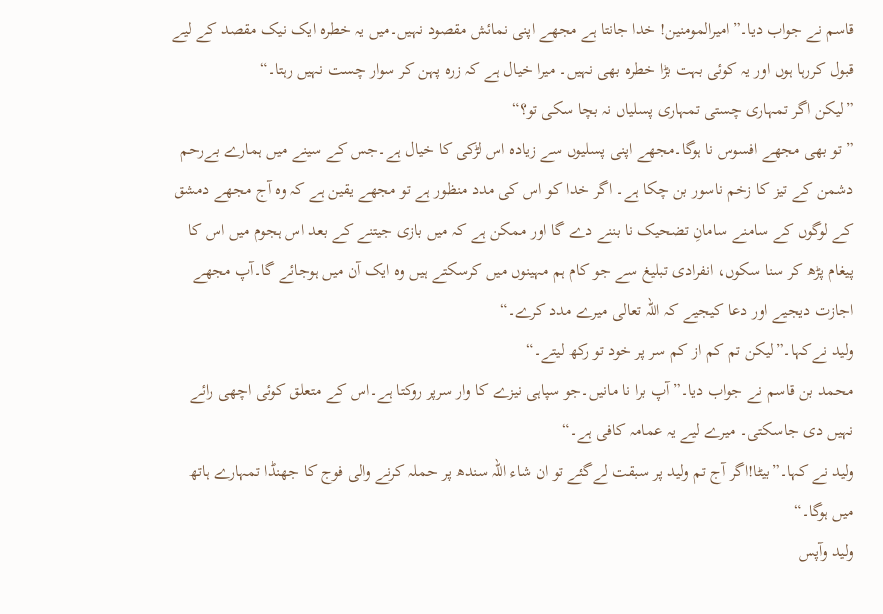قاسم نے جواب دیا۔”امیرالمومنین! خدا جانتا ہے مجھے اپنی نمائش مقصود نہیں۔میں یہ خطرہ ایک نیک مقصد کے لیے قبول کررہا ہوں اور یہ کوئی بہت بڑا خطرہ بھی نہیں۔ میرا خیال ہے کہ زرہ پہن کر سوار چست نہیں رہتا۔“
”لیکن اگر تمہاری چستی تمہاری پسلیاں نہ بچا سکی تو؟“
”تو بھی مجھے افسوس نا ہوگا۔مجھے اپنی پسلیوں سے زیادہ اس لڑکی کا خیال ہے۔جس کے سینے میں ہمارے بےرحم دشمن کے تیز کا زخم ناسور بن چکا ہے۔ اگر خدا کو اس کی مدد منظور ہے تو مجھے یقین ہے کہ وہ آج مجھے دمشق کے لوگوں کے سامنے سامانِ تضحیک نا بننے دے گا اور ممکن ہے کہ میں بازی جیتنے کے بعد اس ہجوم میں اس کا پیغام پڑھ کر سنا سکوں، انفرادی تبلیغ سے جو کام ہم مہینوں میں کرسکتے ہیں وہ ایک آن میں ہوجائے گا۔آپ مجھے اجازت دیجیے اور دعا کیجیے کہ اللہ تعالی میرے مدد کرے۔“
ولید نےکہا۔”لیکن تم کم از کم سر پر خود تو رکھ لیتے۔“
محمد بن قاسم نے جواب دیا۔”آپ برا نا مانیں۔جو سپاہی نیزے کا وار سرپر روکتا ہے۔اس کے متعلق کوئی اچھی رائے نہیں دی جاسکتی۔ میرے لیے یہ عمامہ کافی ہے۔“
ولید نے کہا۔”بیٹا!اگر آج تم ولید پر سبقت لےگئے تو ان شاء اللہ سندھ پر حملہ کرنے والی فوج کا جھنڈا تمہارے ہاتھ میں ہوگا۔“
ولید وآپس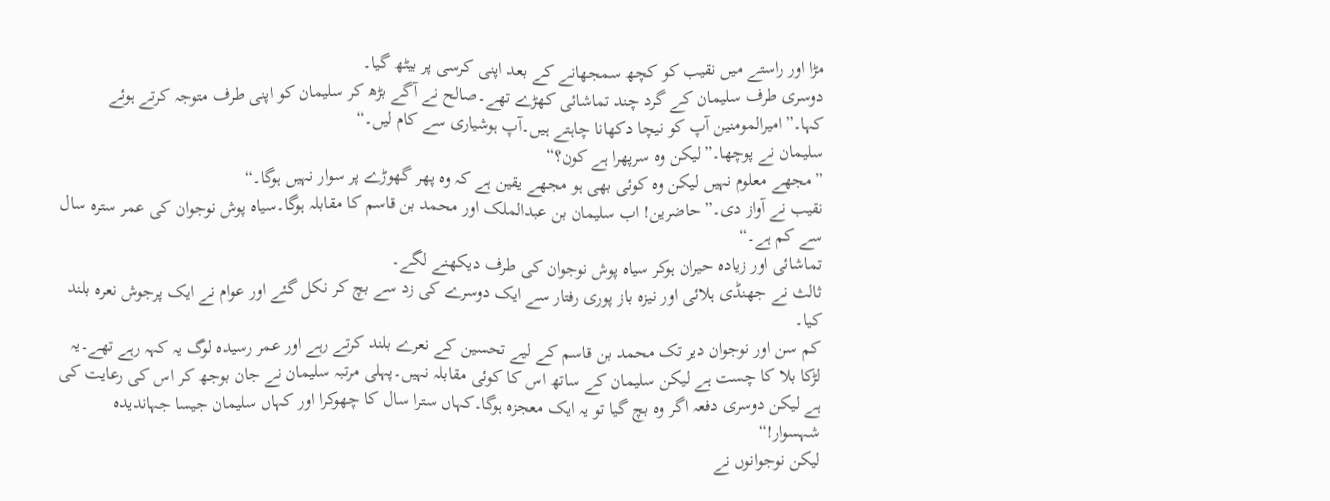مڑا اور راستے میں نقیب کو کچھ سمجھانے کے بعد اپنی کرسی پر بیٹھ گیا۔
دوسری طرف سلیمان کے گرد چند تماشائی کھڑے تھے۔صالح نے آگے بڑھ کر سلیمان کو اپنی طرف متوجہ کرتے ہوئے کہا۔”امیرالمومنین آپ کو نیچا دکھانا چاہتے ہیں۔آپ ہوشیاری سے کام لیں۔“
سلیمان نے پوچھا۔”لیکن وہ سرپھرا ہے کون؟“
”مجھے معلوم نہیں لیکن وہ کوئی بھی ہو مجھے یقین ہے کہ وہ پھر گھوڑے پر سوار نہیں ہوگا۔“
نقیب نے آواز دی۔”حاضرین! اب سلیمان بن عبدالملک اور محمد بن قاسم کا مقابلہ ہوگا۔سیاہ پوش نوجوان کی عمر سترہ سال سے کم ہے۔“
تماشائی اور زیادہ حیران ہوکر سیاہ پوش نوجوان کی طرف دیکھنے لگے۔
ثالث نے جھنڈی ہلائی اور نیزہ باز پوری رفتار سے ایک دوسرے کی زد سے بچ کر نکل گئے اور عوام نے ایک پرجوش نعرہ بلند کیا۔
کم سن اور نوجوان دیر تک محمد بن قاسم کے لیے تحسین کے نعرے بلند کرتے رہے اور عمر رسیدہ لوگ یہ کہہ رہے تھے۔یہ لڑکا بلا کا چست ہے لیکن سلیمان کے ساتھ اس کا کوئی مقابلہ نہیں۔پہلی مرتبہ سلیمان نے جان بوجھ کر اس کی رعایت کی ہے لیکن دوسری دفعہ اگر وہ بچ گیا تو یہ ایک معجزہ ہوگا۔کہاں سترا سال کا چھوکرا اور کہاں سلیمان جیسا جہاندیدہ شہسوار!“
لیکن نوجوانوں نے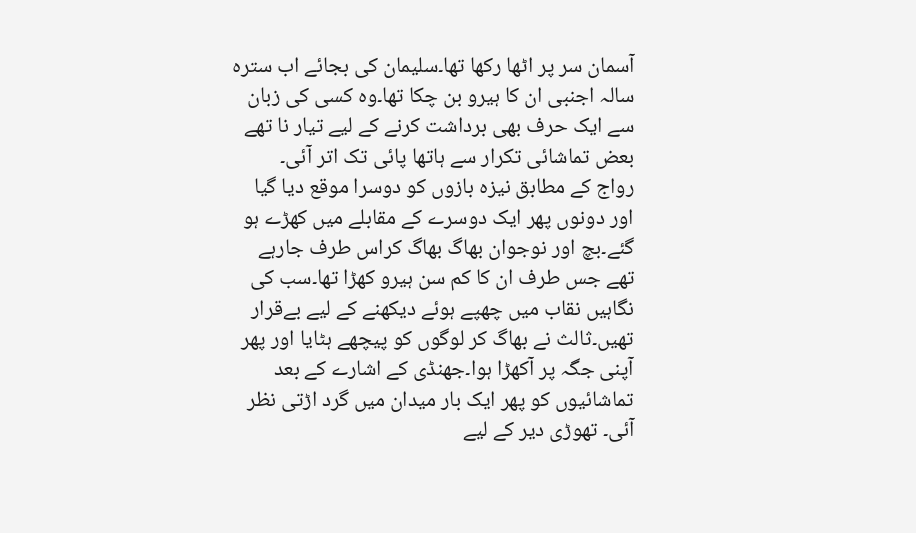آسمان سر پر اٹھا رکھا تھا۔سلیمان کی بجائے اب سترہ سالہ اجنبی ان کا ہیرو بن چکا تھا۔وہ کسی کی زبان سے ایک حرف بھی برداشت کرنے کے لیے تیار نا تھے بعض تماشائی تکرار سے ہاتھا پائی تک اتر آئی۔
رواج کے مطابق نیزہ بازوں کو دوسرا موقع دیا گیا اور دونوں پھر ایک دوسرے کے مقابلے میں کھڑے ہو گئے۔بچ اور نوجوان بھاگ بھاگ کراس طرف جارہے تھے جس طرف ان کا کم سن ہیرو کھڑا تھا۔سب کی نگاہیں نقاب میں چھپے ہوئے دیکھنے کے لیے بےقرار تھیں۔ثالث نے بھاگ کر لوگوں کو پیچھے ہٹایا اور پھر آپنی جگہ پر آکھڑا ہوا۔جھنڈی کے اشارے کے بعد تماشائیوں کو پھر ایک بار میدان میں گرد اڑتی نظر آئی۔ تھوڑی دیر کے لیے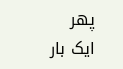پھر ایک بار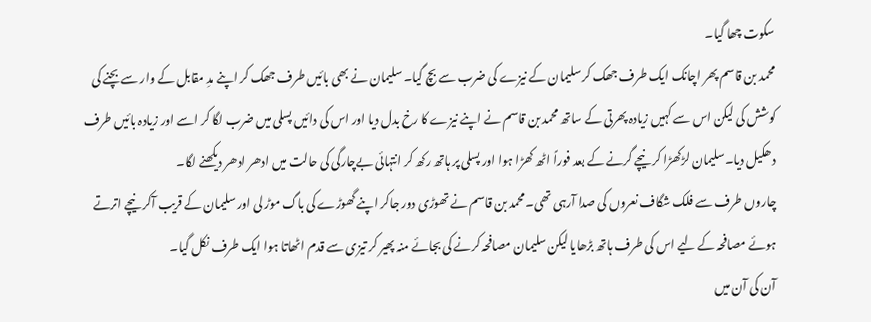سکوت چھا گیا۔
محمد بن قاسم پھر اچانک ایک طرف جھک کر سلیمان کے نیزے کی ضرب سے بچ گیا۔ سلیمان نے بھی بائیں طرف جھک کر اپنے مدِ مقابل کے وار سے بچنے کی کوشش کی لیکن اس سے کہیں زیادہ پھرتی کے ساتھ محمد بن قاسم نے اپنے نیزے کا رخ بدل دیا اور اس کی دائیں پسلی میں ضرب لگا کر اسے اور زیادہ بائیں طرف دھکیل دیا۔سلیمان لڑکھڑا کر نیچے گرنے کے بعد فوراً اٹھ کھڑا ہوا اور پسلی پر ہاتھ رکھ کر انتہائی بےچارگی کی حالت میں ادھر ادھر دیکھنے لگا۔
چاروں طرف سے فلک شگاف نعروں کی صدا آرہی تھی۔محمد بن قاسم نے تھوڑی دور جاکر اپنے گھوڑے کی باگ موڑ لی اور سلیمان کے قریب آکر نیچے اترتے ہوئے مصافحہ کے لیے اس کی طرف ہاتھ بڑھایا لیکن سلیمان مصافحہ کرنے کی بجائے منہ پھیر کر تیزی سے قدم اٹھاتا ہوا ایک طرف نکل گیا۔
آن کی آن میں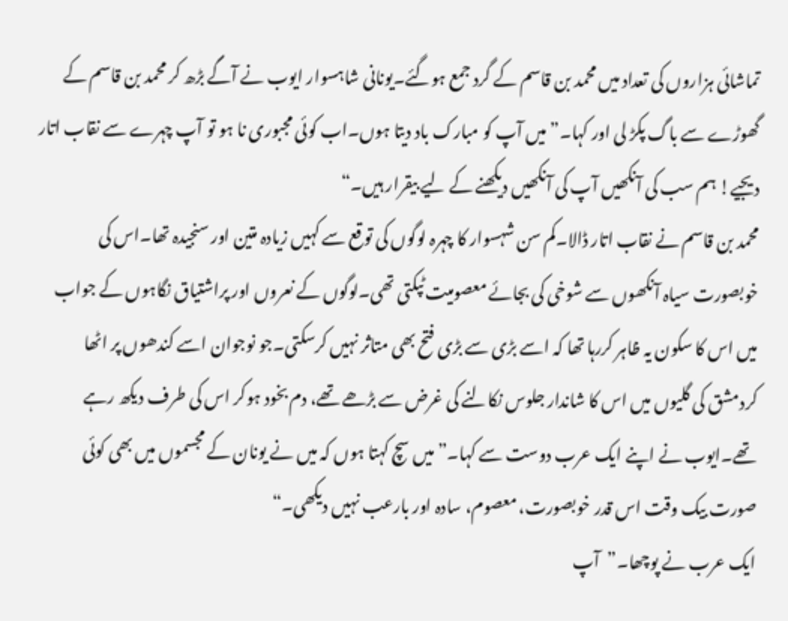تماشائی ہزاروں کی تعداد میں محمد بن قاسم کے گرد جمع ہوگئے۔یونانی شاہسوار ایوب نے آگے بڑھ کر محمد بن قاسم کے گھوڑے سے باگ پکڑ لی اور کہا۔”میں آپ کو مبارک باد دیتا ہوں۔اب کوئی مجبوری نا ہو تو آپ چہرے سے نقاب اتار دیجیے! ہم سب کی آنکھیں آپ کی آنکھیں دیکھنے کے لیے بیقرار ہیں۔“
محمد بن قاسم نے نقاب اتار ڈالا۔کم سن شہسوار کا چہرہ لوگوں کی توقع سے کہیں زیادہ متین اور سنجیدہ تھا۔اس کی خوبصورت سیاہ آنکھوں سے شوخی کی بجائے معصومیت ٹپکتی تھی۔لوگوں کے نعروں اور پراشتیاق نگاہوں کے جواب میں اس کا سکون یہ ظاہر کررہا تھا کہ اسے بڑی سے بڑی فتح بھی متاثر نہیں کرسکتی۔جو نوجوان اسے کندھوں پر اٹھا کردمشق کی گلیوں میں اس کا شاندار جلوس نکالنے کی غرض سے بڑھے تھے، دم بخود ہوکر اس کی طرف دیکھ رہے تھے۔ایوب نے اپنے ایک عرب دوست سے کہا۔”میں سچ کہتا ہوں کہ میں نے یونان کے مجسموں میں بھی کوئی صورت بیک وقت اس قدر خوبصورت، معصوم، سادہ اور بارعب نہیں دیکھی۔“
ایک عرب نے پوچھا۔”آپ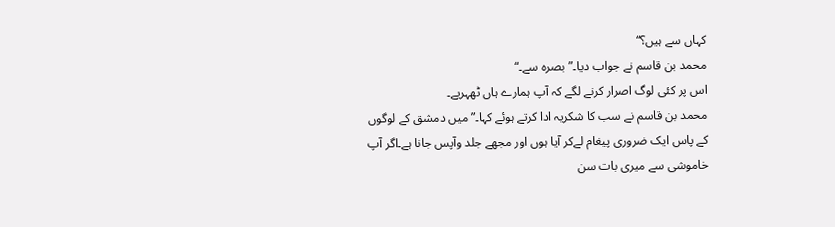کہاں سے ہیں؟“
محمد بن قاسم نے جواب دیا۔”بصرہ سے۔“
اس پر کئی لوگ اصرار کرنے لگے کہ آپ ہمارے ہاں ٹھہریے۔
محمد بن قاسم نے سب کا شکریہ ادا کرتے ہوئے کہا۔”میں دمشق کے لوگوں کے پاس ایک ضروری پیغام لےکر آیا ہوں اور مجھے جلد وآپس جانا ہے۔اگر آپ خاموشی سے میری بات سن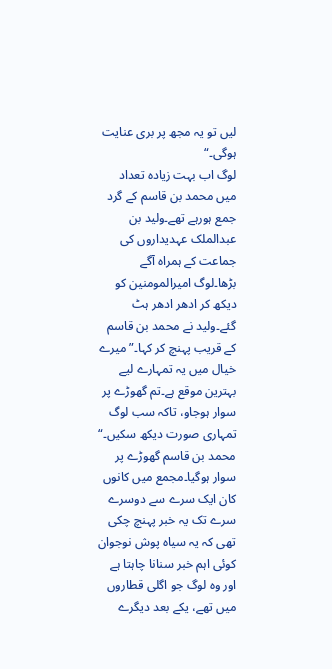لیں تو یہ مجھ پر بری عنایت ہوگی۔“
لوگ اب بہت زیادہ تعداد میں محمد بن قاسم کے گرد جمع ہورہے تھے۔ولید بن عبدالملک عہدیداروں کی جماعت کے ہمراہ آگے بڑھا۔لوگ امیرالمومنین کو دیکھ کر ادھر ادھر ہٹ گئے۔ولید نے محمد بن قاسم کے قریب پہنچ کر کہا۔”میرے خیال میں یہ تمہارے لیے بہترین موقع ہے۔تم گھوڑے پر سوار ہوجاو، تاکہ سب لوگ تمہاری صورت دیکھ سکیں۔“
محمد بن قاسم گھوڑے پر سوار ہوگیا۔مجمع میں کانوں کان ایک سرے سے دوسرے سرے تک یہ خبر پہنچ چکی تھی کہ یہ سیاہ پوش نوجوان کوئی اہم خبر سنانا چاہتا ہے اور وہ لوگ جو اگلی قطاروں میں تھے، یکے بعد دیگرے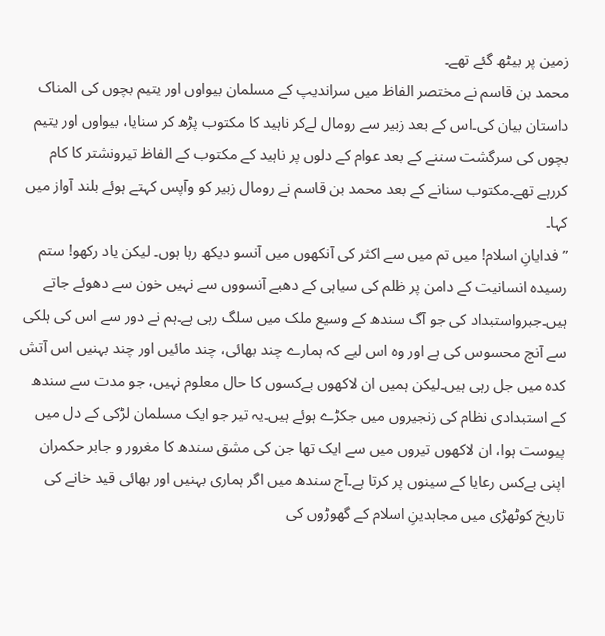زمین پر بیٹھ گئے تھے۔
محمد بن قاسم نے مختصر الفاظ میں سراندیپ کے مسلمان بیواوں اور یتیم بچوں کی المناک داستان بیان کی۔اس کے بعد زبیر سے رومال لےکر ناہید کا مکتوب پڑھ کر سنایا، بیواوں اور یتیم بچوں کی سرگشت سننے کے بعد عوام کے دلوں پر ناہید کے مکتوب کے الفاظ تیرونشتر کا کام کررہے تھے۔مکتوب سنانے کے بعد محمد بن قاسم نے رومال زبیر کو وآپس کہتے ہوئے بلند آواز میں کہا۔
”فدایانِ اسلام! میں تم میں سے اکثر کی آنکھوں میں آنسو دیکھ رہا ہوں۔ لیکن یاد رکھو! ستم رسیدہ انسانیت کے دامن پر ظلم کی سیاہی کے دھبے آنسووں سے نہیں خون سے دھوئے جاتے ہیں۔جبرواستبداد کی جو آگ سندھ کے وسیع ملک میں سلگ رہی ہے۔ہم نے دور سے اس کی ہلکی سے آنچ محسوس کی ہے اور وہ اس لیے کہ ہمارے چند بھائی، چند مائیں اور چند بہنیں اس آتش کدہ میں جل رہی ہیں۔لیکن ہمیں ان لاکھوں بےکسوں کا حال معلوم نہیں، جو مدت سے سندھ کے استبدادی نظام کی زنجیروں میں جکڑے ہوئے ہیں۔یہ تیر جو ایک مسلمان لڑکی کے دل میں پیوست ہوا، ان لاکھوں تیروں میں سے ایک تھا جن کی مشق سندھ کا مغرور و جابر حکمران اپنی بےکس رعایا کے سینوں پر کرتا ہے۔آج سندھ میں اگر ہماری بہنیں اور بھائی قید خانے کی تاریخ کوٹھڑی میں مجاہدینِ اسلام کے گھوڑوں کی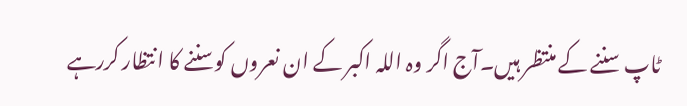ٹاپ سننے کے منتظر ہیں۔آج اگر وہ اللہ اکبر کے ان نعروں کوسننے کا انتظار کررہے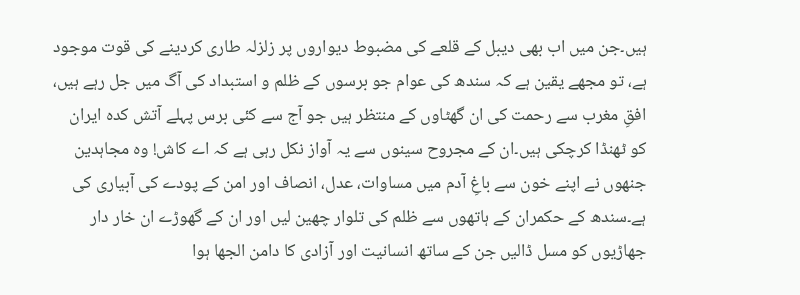ہیں۔جن میں اب بھی دیبل کے قلعے کی مضبوط دیواروں پر زلزلہ طاری کردینے کی قوت موجود ہے، تو مجھے یقین ہے کہ سندھ کی عوام جو برسوں کے ظلم و استبداد کی آگ میں جل رہے ہیں، افقِ مغرب سے رحمت کی ان گھٹاوں کے منتظر ہیں جو آج سے کئی برس پہلے آتش کدہ ایران کو ٹھنڈا کرچکی ہیں۔ان کے مجروح سینوں سے یہ آواز نکل رہی ہے کہ اے کاش! وہ مجاہدین جنھوں نے اپنے خون سے باغِ آدم میں مساوات، عدل، انصاف اور امن کے پودے کی آبیاری کی ہے۔سندھ کے حکمران کے ہاتھوں سے ظلم کی تلوار چھین لیں اور ان کے گھوڑے ان خار دار جھاڑیوں کو مسل ڈالیں جن کے ساتھ انسانیت اور آزادی کا دامن الجھا ہوا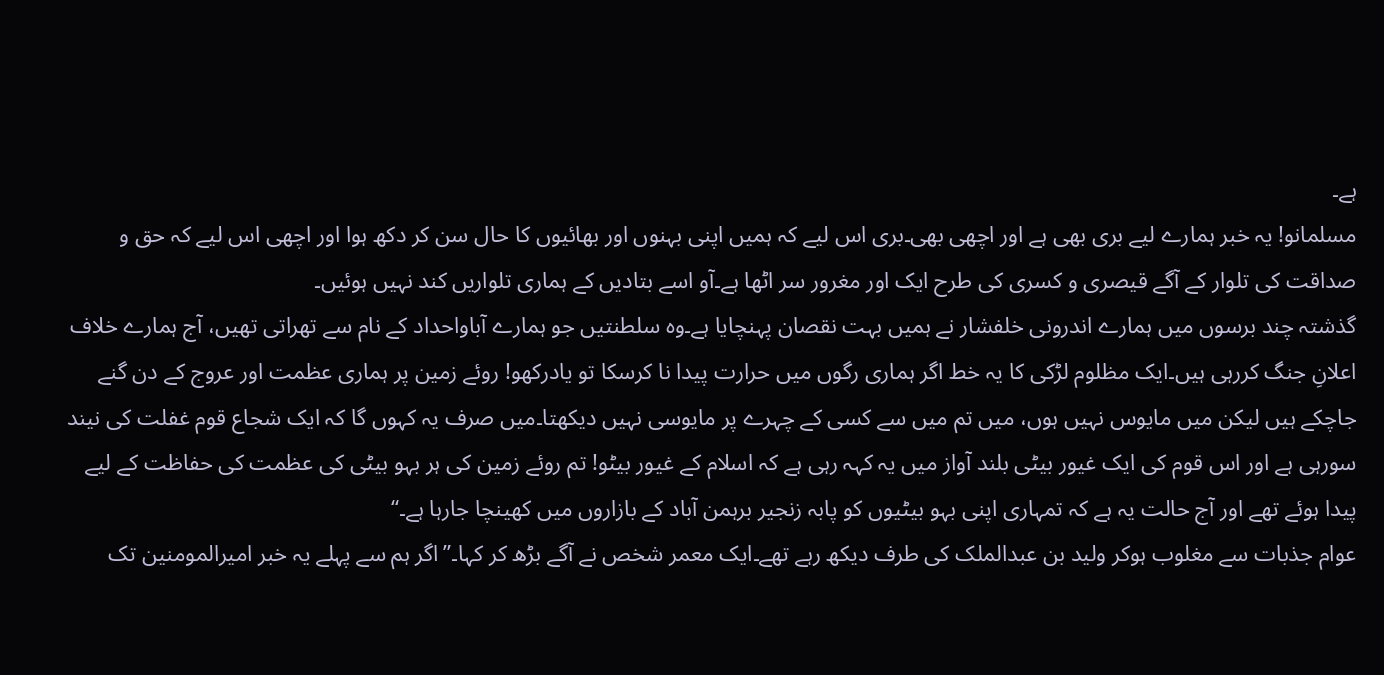ہے۔
مسلمانو! یہ خبر ہمارے لیے بری بھی ہے اور اچھی بھی۔بری اس لیے کہ ہمیں اپنی بہنوں اور بھائیوں کا حال سن کر دکھ ہوا اور اچھی اس لیے کہ حق و صداقت کی تلوار کے آگے قیصری و کسری کی طرح ایک اور مغرور سر اٹھا ہے۔آو اسے بتادیں کے ہماری تلواریں کند نہیں ہوئیں۔
گذشتہ چند برسوں میں ہمارے اندرونی خلفشار نے ہمیں بہت نقصان پہنچایا ہے۔وہ سلطنتیں جو ہمارے آباواحداد کے نام سے تھراتی تھیں، آج ہمارے خلاف اعلانِ جنگ کررہی ہیں۔ایک مظلوم لڑکی کا یہ خط اگر ہماری رگوں میں حرارت پیدا نا کرسکا تو یادرکھو! روئے زمین پر ہماری عظمت اور عروج کے دن گنے جاچکے ہیں لیکن میں مایوس نہیں ہوں، میں تم میں سے کسی کے چہرے پر مایوسی نہیں دیکھتا۔میں صرف یہ کہوں گا کہ ایک شجاع قوم غفلت کی نیند سورہی ہے اور اس قوم کی ایک غیور بیٹی بلند آواز میں یہ کہہ رہی ہے کہ اسلام کے غیور بیٹو! تم روئے زمین کی ہر بہو بیٹی کی عظمت کی حفاظت کے لیے پیدا ہوئے تھے اور آج حالت یہ ہے کہ تمہاری اپنی بہو بیٹیوں کو پابہ زنجیر برہمن آباد کے بازاروں میں کھینچا جارہا ہے۔“
عوام جذبات سے مغلوب ہوکر ولید بن عبدالملک کی طرف دیکھ رہے تھے۔ایک معمر شخص نے آگے بڑھ کر کہا۔”اگر ہم سے پہلے یہ خبر امیرالمومنین تک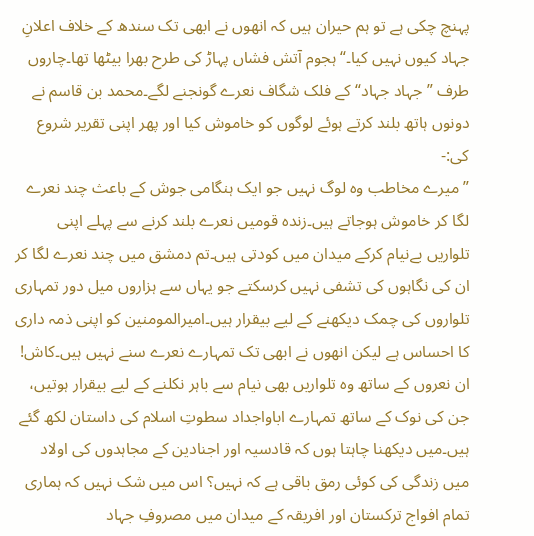پہنچ چکی ہے تو ہم حیران ہیں کہ انھوں نے ابھی تک سندھ کے خلاف اعلانِ جہاد کیوں نہیں کیا۔“ ہجوم آتش فشاں پہاڑ کی طرح بھرا بیٹھا تھا۔چاروں طرف ”جہاد جہاد“ کے فلک شگاف نعرے گونجنے لگے۔محمد بن قاسم نے دونوں ہاتھ بلند کرتے ہوئے لوگوں کو خاموش کیا اور پھر اپنی تقریر شروع کی:-
”میرے مخاطب وہ لوگ نہیں جو ایک ہنگامی جوش کے باعث چند نعرے لگا کر خاموش ہوجاتے ہیں۔زندہ قومیں نعرے بلند کرنے سے پہلے اپنی تلواریں بےنیام کرکے میدان میں کودتی ہیں۔تم دمشق میں چند نعرے لگا کر ان کی نگاہوں کی تشفی نہیں کرسکتے جو یہاں سے ہزاروں میل دور تمہاری تلواروں کی چمک دیکھنے کے لیے بیقرار ہیں۔امیرالمومنین کو اپنی ذمہ داری کا احساس ہے لیکن انھوں نے ابھی تک تمہارے نعرے سنے نہیں ہیں۔کاش! ان نعروں کے ساتھ وہ تلواریں بھی نیام سے باہر نکلنے کے لیے بیقرار ہوتیں، جن کی نوک کے ساتھ تمہارے اباواجداد سطوتِ اسلام کی داستان لکھ گئے ہیں۔میں دیکھنا چاہتا ہوں کہ قادسیہ اور اجنادین کے مجاہدوں کی اولاد میں زندگی کی کوئی رمق باقی ہے کہ نہیں؟ اس میں شک نہیں کہ ہماری تمام افواج ترکستان اور افریقہ کے میدان میں مصروفِ جہاد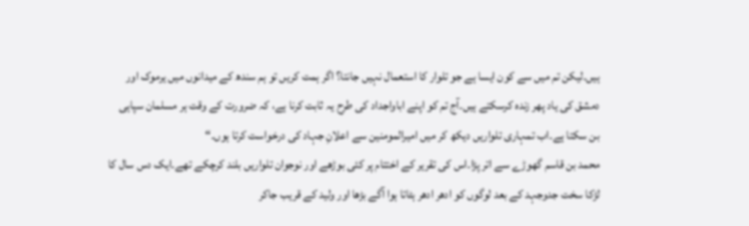ہیں۔لیکن تم میں سے کون ایسا ہے جو تلوار کا استعمال نہیں جانتا؟ اگر ہمت کریں تو ہم سندھ کے میدانوں میں یرموک اور دمشق کی یاد پھر زندہ کرسکتے ہیں۔آج تم کو اپنے اباواجداد کی طرح یہ ثابت کرنا ہے، کہ ضرورت کے وقت ہر مسلمان سپاہی بن سکتا ہے۔اب تمہاری تلواریں دیکھ کر میں امیرالمومنین سے اعلانِ جہاد کی درخواست کرتا ہوں۔“
محمد بن قاسم گھوڑے سے اتر پڑا۔اس کی تقریر کے اختتام پر کئی بوڑھے اور نوجوان تلواریں بلند کرچکے تھے۔ایک دس سال کا لڑکا سخت جدوجہد کے بعد لوگوں کو ادھر ادھر ہٹاتا ہوا آگے بڑھا اور ولید کے قریب جاکر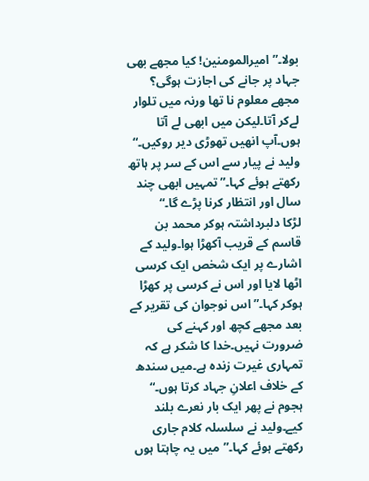بولا۔”امیرالمومنین! کیا مجھے بھی جہاد پر جانے کی اجازت ہوگی؟ مجھے معلوم نا تھا ورنہ میں تلوار لےکر آتا۔لیکن میں ابھی لے آتا ہوں۔آپ انھیں تھوڑی دیر روکیں۔“
ولید نے پیار سے اس کے سر پر ہاتھ رکھتے ہوئے کہا۔”تمہیں ابھی چند سال اور انتظار کرنا پڑے گا۔“
لڑکا دلبرداشتہ ہوکر محمد بن قاسم کے قریب آکھڑا ہوا۔ولید کے اشارے پر ایک شخص ایک کرسی اٹھا لایا اور اس نے کرسی پر کھڑا ہوکر کہا۔”اس نوجوان کی تقریر کے بعد مجھے کچھ اور کہنے کی ضرورت نہیں۔خدا کا شکر ہے کہ تمہاری غیرت زندہ ہے۔میں سندھ کے خلاف اعلانِ جہاد کرتا ہوں۔“
ہجوم نے پھر ایک بار نعرے بلند کیے۔ولید نے سلسلہ کلام جاری رکھتے ہوئے کہا۔”میں یہ چاہتا ہوں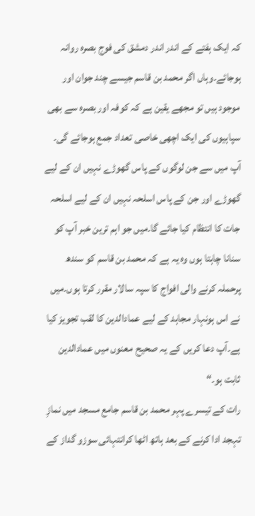کہ ایک ہفتے کے اندر اندر دمشق کی فوج بصرہ روانہ ہوجائے۔وہاں اگر محمد بن قاسم جیسے چند جوان اور موجود ہیں تو مجھے یقین ہے کہ کوفہ اور بصرہ سے بھی سپاہیوں کی ایک اچھی خاصی تعداد جمع ہوجائے گی۔ آپ میں سے جن لوگوں کے پاس گھوڑے نہیں ان کے لیے گھوڑے اور جن کے پاس اسلحہ نہیں ان کے لیے اسلحہ جات کا انتظام کیا جائے گا۔میں جو اہم ترین خبر آپ کو سنانا چاہتا ہوں وہ یہ ہے کہ محمد بن قاسم کو سندھ پرحملہ کرنے والی افواج کا سپہ سالار مقرر کرتا ہوں۔میں نے اس ہونہار مجاہد کے لیے عمادالدین کا لقب تجویز کیا ہے۔آپ دعا کریں کے یہ صحیح معنوں میں عمادالدین ثابت ہو۔“
رات کے تیسرے پہر محمد بن قاسم جامع مسجد میں نمازِ تہجد ادا کرنے کے بعد ہاتھ اٹھا کرانتہائی سوزو گداز کے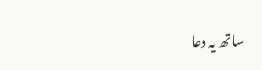ساتھ یہ دعا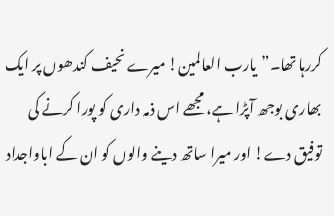کررہا تھا۔”یارب العالمین! میرے نحیف کندھوں پر ایک بھاری بوجھ آپڑا ہے، مجھے اس ذمہ داری کو پورا کرنے کی توفیق دے! اور میرا ساتھ دینے والوں کو ان کے اباواجداد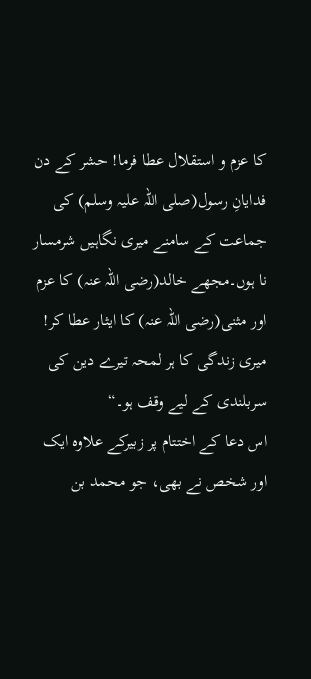کا عزم و استقلال عطا فرما! حشر کے دن فدایانِ رسول(صلی اللہ علیہ وسلم) کی جماعت کے سامنے میری نگاہیں شرمسار نا ہوں۔مجھے خالد(رضی اللہ عنہ) کا عزم اور مثنی(رضی اللہ عنہ) کا ایثار عطا کر! میری زندگی کا ہر لمحہ تیرے دین کی سربلندی کے لیے وقف ہو۔“
اس دعا کے اختتام پر زبیرکے علاوہ ایک اور شخص نے بھی، جو محمد بن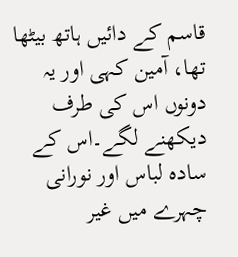قاسم کے دائیں ہاتھ بیٹھا تھا، آمین کہی اور یہ دونوں اس کی طرف دیکھنے لگے۔اس کے سادہ لباس اور نورانی چہرے میں غیر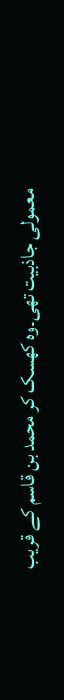معمولی جاذبیت تھی۔وہ کھسک کر محمد بن قاسم کے قریب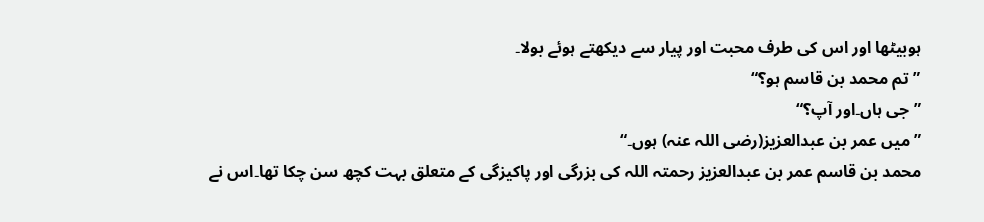ہوبیٹھا اور اس کی طرف محبت اور پیار سے دیکھتے ہوئے بولا۔
”تم محمد بن قاسم ہو؟“
”جی ہاں۔اور آپ؟“
”میں عمر بن عبدالعزیز(رضی اللہ عنہ) ہوں۔“
محمد بن قاسم عمر بن عبدالعزیز رحمتہ اللہ کی بزرگی اور پاکیزگی کے متعلق بہت کچھ سن چکا تھا۔اس نے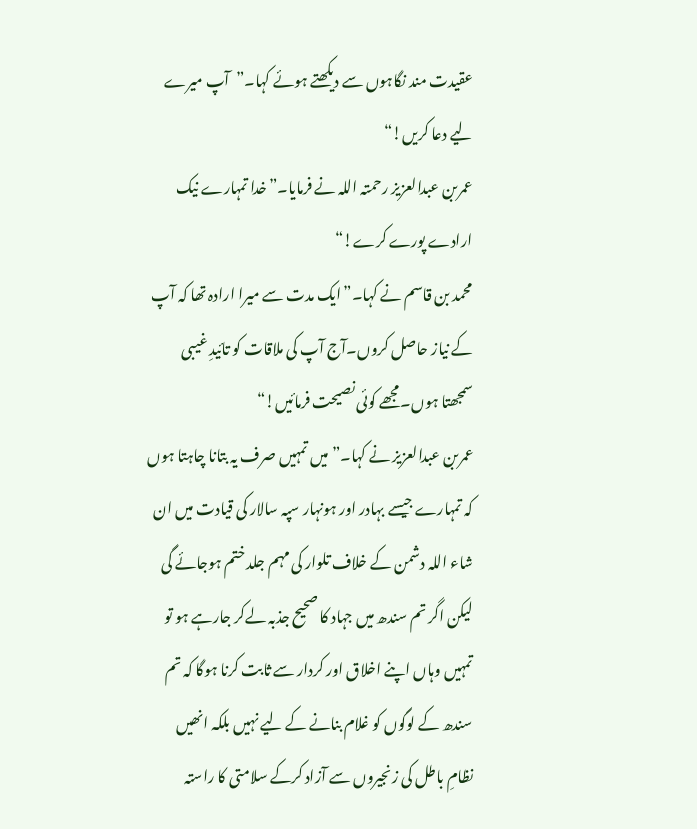عقیدت مند نگاہوں سے دیکھتے ہوئے کہا۔”آپ میرے لیے دعا کریں!“
عمربن عبدالعزیز رحمتہ اللہ نے فرمایا۔”خدا تمہارے نیک ارادے پورے کرے!“
محمد بن قاسم نے کہا۔”ایک مدت سے میرا ارادہ تھا کہ آپ کے نیاز حاصل کروں۔آج آپ کی ملاقات کو تائیدِ غیبی سمجھتا ہوں۔مجھے کوئی نصیحت فرمائیں!“
عمربن عبدالعزیز نے کہا۔”میں تمہیں صرف یہ بتانا چاہتا ہوں کہ تمہارے جیسے بہادر اور ہونہار سپہ سالار کی قیادت میں ان شاء اللہ دشمن کے خلاف تلوار کی مہم جلد ختم ہوجائے گی لیکن اگر تم سندھ میں جہاد کا صحیح جذبہ لےکر جارہے ہو تو تمہیں وہاں اپنے اخلاق اور کردار سے ثابت کرنا ہوگا کہ تم سندھ کے لوگوں کو غلام بنانے کے لیے نہیں بلکہ انھیں نظامِ باطل کی زنجیروں سے آزاد کرکے سلامتی کا راستہ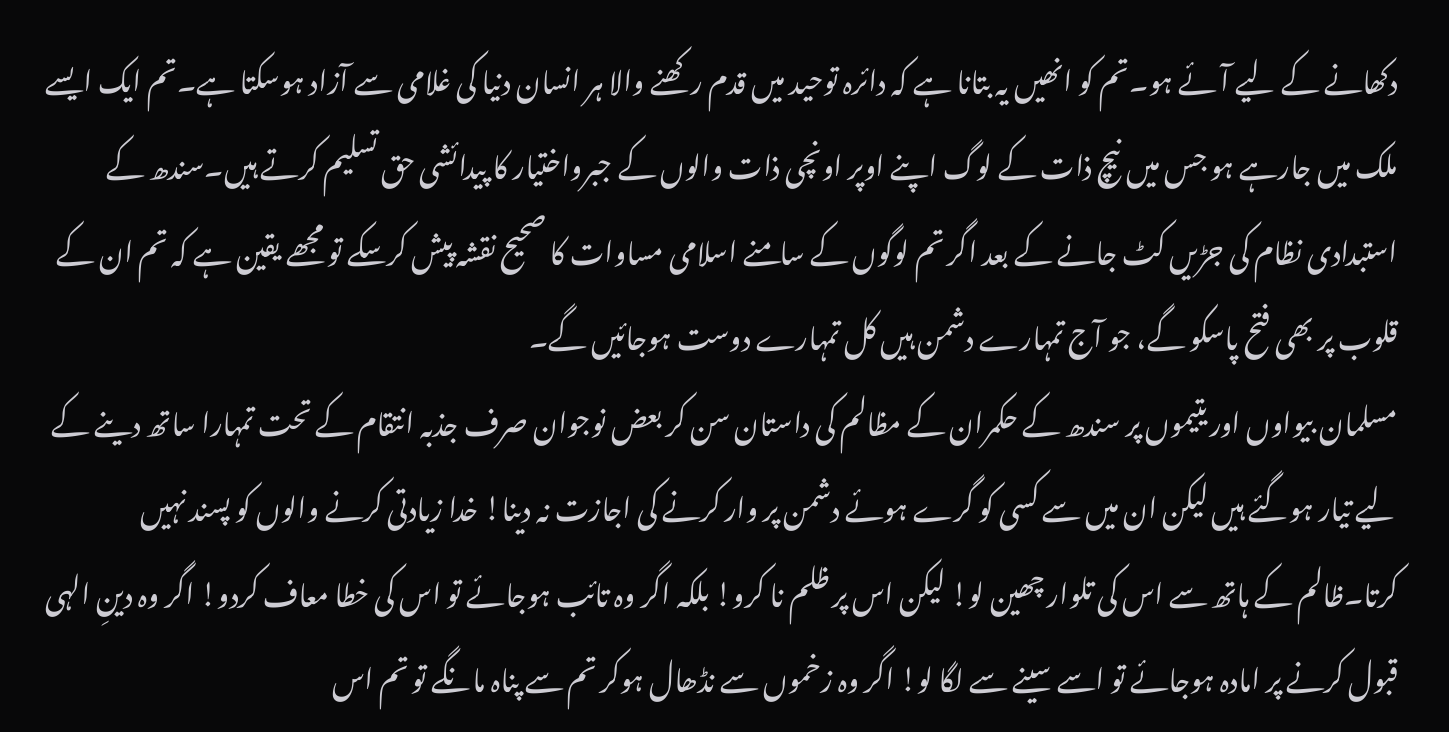دکھانے کے لیے آئے ہو۔تم کو انھیں یہ بتانا ہے کہ دائرہ توحید میں قدم رکھنے والا ہر انسان دنیا کی غلامی سے آزاد ہوسکتا ہے۔تم ایک ایسے ملک میں جارہے ہو جس میں نیچ ذات کے لوگ اپنے اوپر اونچی ذات والوں کے جبرواختیار کا پیدائشی حق تسلیم کرتے ہیں۔سندھ کے استبدادی نظام کی جڑیں کٹ جانے کے بعد اگر تم لوگوں کے سامنے اسلامی مساوات کا صحیح نقشہ پیش کرسکے تو مجھے یقین ہے کہ تم ان کے قلوب پر بھی فتح پاسکو گے، جو آج تمہارے دشمن ہیں کل تمہارے دوست ہوجائیں گے۔
مسلمان بیواوں اور یتیموں پر سندھ کے حکمران کے مظالم کی داستان سن کر بعض نوجوان صرف جذبہ انتقام کے تحت تمہارا ساتھ دینے کے لیے تیار ہوگئے ہیں لیکن ان میں سے کسی کو گرے ہوئے دشمن پر وار کرنے کی اجازت نہ دینا! خدا زیادتی کرنے والوں کو پسند نہیں کرتا۔ظالم کے ہاتھ سے اس کی تلوار چھین لو! لیکن اس پر ظلم نا کرو! بلکہ اگر وہ تائب ہوجائے تو اس کی خطا معاف کردو! اگر وہ دینِ الہی قبول کرنے پر امادہ ہوجائے تو اسے سینے سے لگا لو! اگر وہ زخموں سے نڈھال ہوکر تم سے پناہ مانگے تو تم اس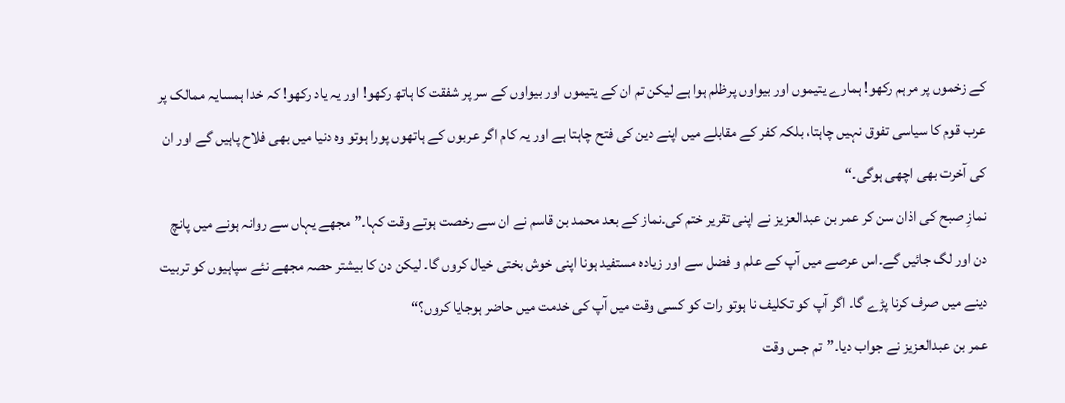کے زخموں پر مرہم رکھو! ہمارے یتیموں اور بیواوں پرظلم ہوا ہے لیکن تم ان کے یتیموں اور بیواوں کے سر پر شفقت کا ہاتھ رکھو! اور یہ یاد رکھو! کہ خدا ہمسایہ ممالک پر عرب قوم کا سیاسی تفوق نہیں چاہتا، بلکہ کفر کے مقابلے میں اپنے دین کی فتح چاہتا ہے اور یہ کام اگر عربوں کے ہاتھوں پورا ہوتو وہ دنیا میں بھی فلاح پاہیں گے اور ان کی آخرت بھی اچھی ہوگی۔“
نمازِ صبح کی اذان سن کر عمر بن عبدالعزیز نے اپنی تقریر ختم کی۔نماز کے بعد محمد بن قاسم نے ان سے رخصت ہوتے وقت کہا۔”مجھے یہاں سے روانہ ہونے میں پانچ دن اور لگ جائیں گے۔اس عرصے میں آپ کے علم و فضل سے اور زیادہ مستفید ہونا اپنی خوش بختی خیال کروں گا۔ لیکن دن کا بیشتر حصہ مجھے نئے سپاہیوں کو تربیت دینے میں صرف کرنا پڑے گا۔ اگر آپ کو تکلیف نا ہوتو رات کو کسی وقت میں آپ کی خدمت میں حاضر ہوجایا کروں؟“
عمر بن عبدالعزیز نے جواب دیا۔”تم جس وقت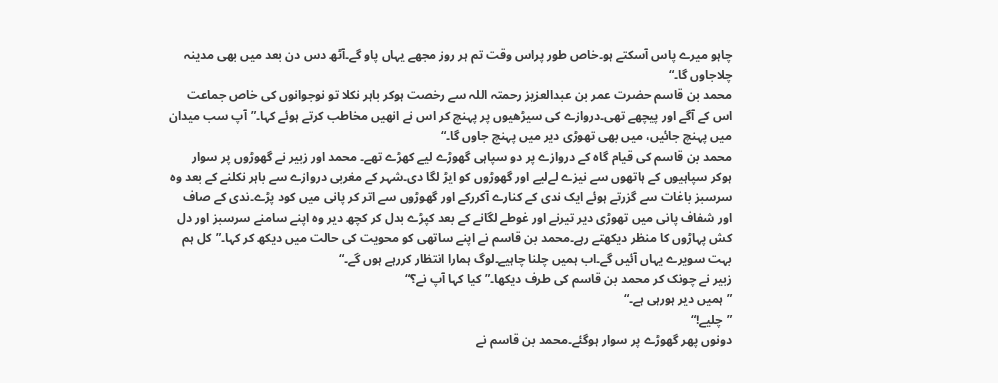چاہو میرے پاس آسکتے ہو۔خاص طور پراس وقت تم ہر روز مجھے یہاں پاو گے۔آٹھ دس دن بعد میں بھی مدینہ چلاجاوں گا۔“
محمد بن قاسم حضرت عمر بن عبدالعزیز رحمتہ اللہ سے رخصت ہوکر باہر نکلا تو نوجوانوں کی خاص جماعت اس کے آگے اور پیچھے تھی۔دروازے کی سیڑھیوں پر پہنچ کر اس نے انھیں مخاطب کرتے ہوئے کہا۔”آپ سب میدان میں پہنچ جائیں، میں بھی تھوڑی دیر میں پہنچ جاوں گا۔“
محمد بن قاسم کی قیام گاہ کے دروازے پر دو سپاہی گھوڑے لیے کھڑے تھے۔ محمد اور زبیر نے گھوڑوں پر سوار ہوکر سپاہیوں کے ہاتھوں سے نیزے لےلیے اور گھوڑوں کو ایڑ لگا دی۔شہر کے مغربی دروازے سے باہر نکلنے کے بعد وہ سرسبز باغات سے گزرتے ہوئے ایک ندی کے کنارے آکررکے اور گھوڑوں سے اتر کر پانی میں کود پڑے۔ندی کے صاف اور شفاف پانی میں تھوڑی دیر تیرنے اور غوطے لگانے کے بعد کپڑے بدل کر کچھ دیر وہ اپنے سامنے سرسبز اور دل کش پہاڑوں کا منظر دیکھتے رہے۔محمد بن قاسم نے اپنے ساتھی کو محویت کی حالت میں دیکھ کر کہا۔”کل ہم بہت سویرے یہاں آئیں گے۔اب ہمیں چلنا چاہیے۔لوگ ہمارا انتظار کررہے ہوں گے۔“
زبیر نے چونک کر محمد بن قاسم کی طرف دیکھا۔”کیا کہا آپ نے؟“
”ہمیں دیر ہورہی ہے۔“
”چلیے!“
دونوں پھر گھوڑے پر سوار ہوگئے۔محمد بن قاسم نے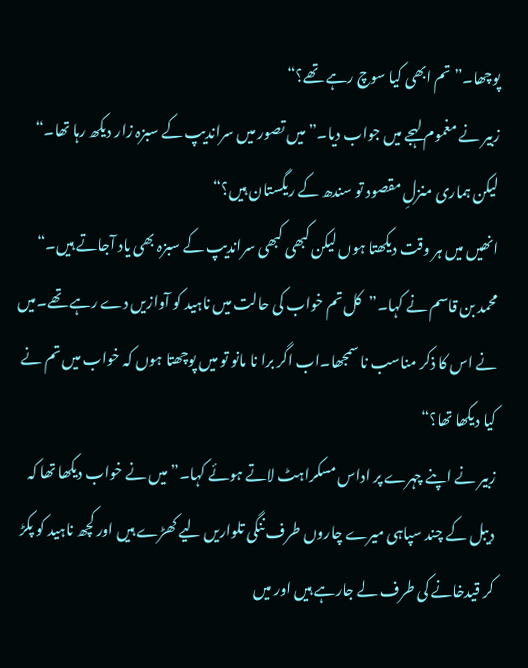پوچھا۔”تم ابھی کیا سوچ رہے تھے؟“
زبیر نے مغموم لہجے میں جواب دیا۔”میں تصور میں سراندیپ کے سبزہ زار دیکھ رہا تھا۔“
لیکن ہماری منزلِ مقصود تو سندھ کے ریگستان ہیں؟“
انھیں میں ہر وقت دیکھتا ہوں لیکن کبھی کبھی سراندیپ کے سبزہ بھی یاد آجاتے ہیں۔“
محمد بن قاسم نے کہا۔”کل تم خواب کی حالت میں ناہید کو آوازیں دے رہے تھے۔میں نے اس کا ذکر مناسب نا سمجھا۔اب اگر برا نا مانو تو میں پوچھتا ہوں کہ خواب میں تم نے کیا دیکھا تھا؟“
زبیر نے اپنے چہرے پر اداس مسکراہٹ لاتے ہوئے کہا۔”میں نے خواب دیکھا تھا کہ دیبل کے چند سپاہی میرے چاروں طرف ننگی تلواریں لیے کھڑے ہیں اور کچھ ناہید کو پکڑ کر قیدخانے کی طرف لے جارہے ہیں اور میں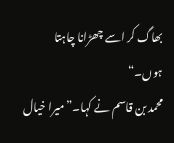بھاگ کر اسے چھڑانا چاہتا ہوں۔“
محمد بن قاسم نے کہا۔”میرا خیال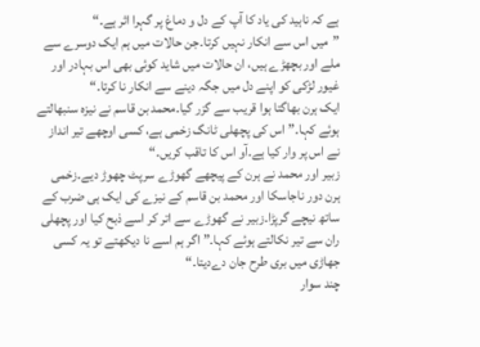ہے کہ ناہید کی یاد کا آپ کے دل و دماغ پر گہرا اثر ہے۔“
”میں اس سے انکار نہیں کرتا۔جن حالات میں ہم ایک دوسرے سے ملے اور بچھڑے ہیں، ان حالات میں شاید کوئی بھی اس بہادر اور غیور لڑکی کو اپنے دل میں جگہ دینے سے انکار نا کرتا۔“
ایک ہرن بھاگتا ہوا قریب سے گزر گیا۔محمد بن قاسم نے نیزہ سنبھالتے ہوئے کہا۔”اس کی پچھلی ٹانگ زخمی ہے، کسی اوچھے تیر انداز نے اس پر وار کیا ہے۔آو اس کا تاقب کریں۔“
زبیر اور محمد نے ہرن کے پیچھے گھوڑے سرپٹ چھوڑ دیے۔زخمی ہرن دور ناجاسکا اور محمد بن قاسم کے نیزے کی ایک ہی ضرب کے ساتھ نیچے گرپڑا۔زبیر نے گھوڑے سے اتر کر اسے ذبح کیا اور پچھلی ران سے تیر نکالتے ہوئے کہا۔”اگر ہم اسے نا دیکھتے تو یہ کسی جھاڑی میں بری طرح جان دےدیتا۔“
چند سوار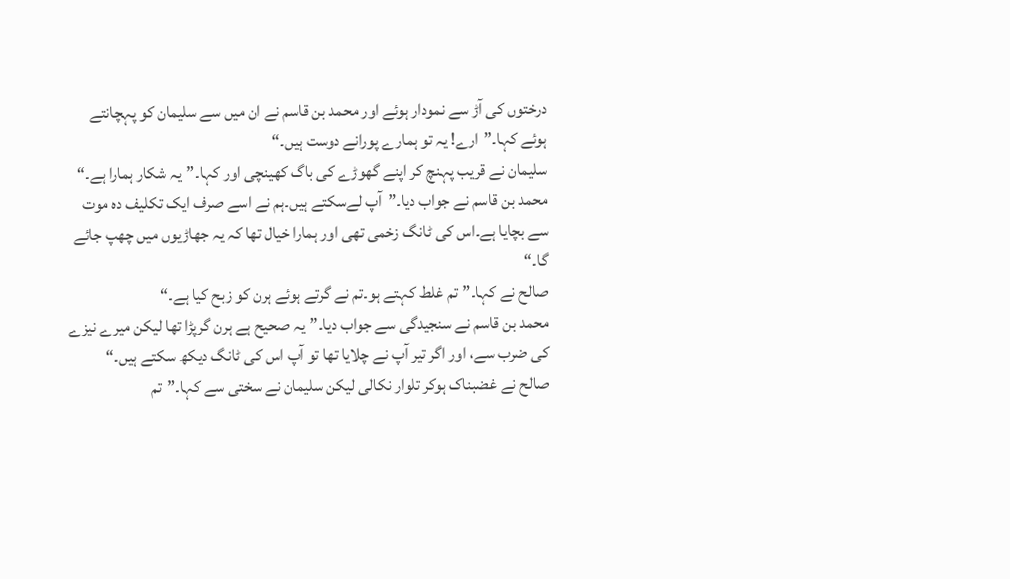درختوں کی آڑ سے نمودار ہوئے اور محمد بن قاسم نے ان میں سے سلیمان کو پہچانتے ہوئے کہا۔”ارے! یہ تو ہمارے پورانے دوست ہیں۔“
سلیمان نے قریب پہنچ کر اپنے گھوڑے کی باگ کھینچی اور کہا۔”یہ شکار ہمارا ہے۔“
محمد بن قاسم نے جواب دیا۔”آپ لےسکتے ہیں۔ہم نے اسے صرف ایک تکلیف دہ موت سے بچایا ہے۔اس کی ٹانگ زخمی تھی اور ہمارا خیال تھا کہ یہ جھاڑیوں میں چھپ جائے گا۔“
صالح نے کہا۔”تم غلط کہتے ہو۔تم نے گرتے ہوئے ہرن کو زبح کیا ہے۔“
محمد بن قاسم نے سنجیدگی سے جواب دیا۔”یہ صحیح ہے ہرن گرپڑا تھا لیکن میرے نیزے کی ضرب سے، اور اگر تیر آپ نے چلایا تھا تو آپ اس کی ٹانگ دیکھ سکتے ہیں۔“
صالح نے غضبناک ہوکر تلوار نکالی لیکن سلیمان نے سختی سے کہا۔”تم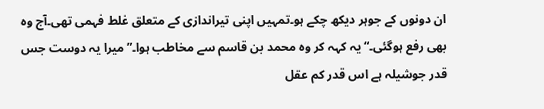ان دونوں کے جوہر دیکھ چکے ہو۔تمہیں اپنی تیراندازی کے متعلق غلط فہمی تھی۔آج وہ بھی رفع ہوگئی۔“ یہ کہہ کر وہ محمد بن قاسم سے مخاطب ہوا۔”میرا یہ دوست جس قدر جوشیلہ ہے اس قدر کم عقل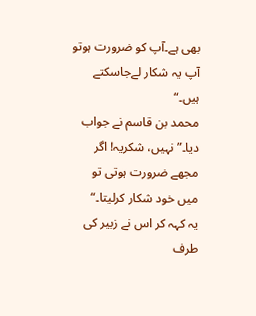بھی ہے۔آپ کو ضرورت ہوتو آپ یہ شکار لےجاسکتے ہیں۔“
محمد بن قاسم نے جواب دیا۔”نہیں، شکریہ! اگر مجھے ضرورت ہوتی تو میں خود شکار کرلیتا۔“
یہ کہہ کر اس نے زبیر کی طرف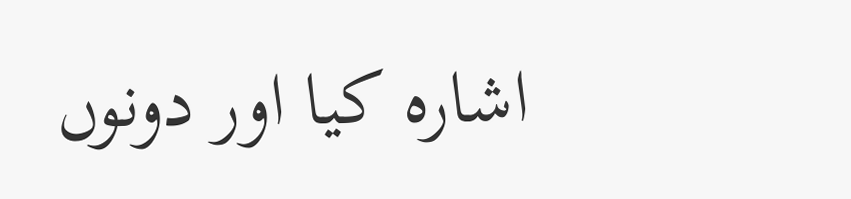اشارہ کیا اور دونوں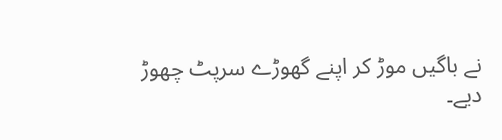نے باگیں موڑ کر اپنے گھوڑے سرپٹ چھوڑ دیے۔